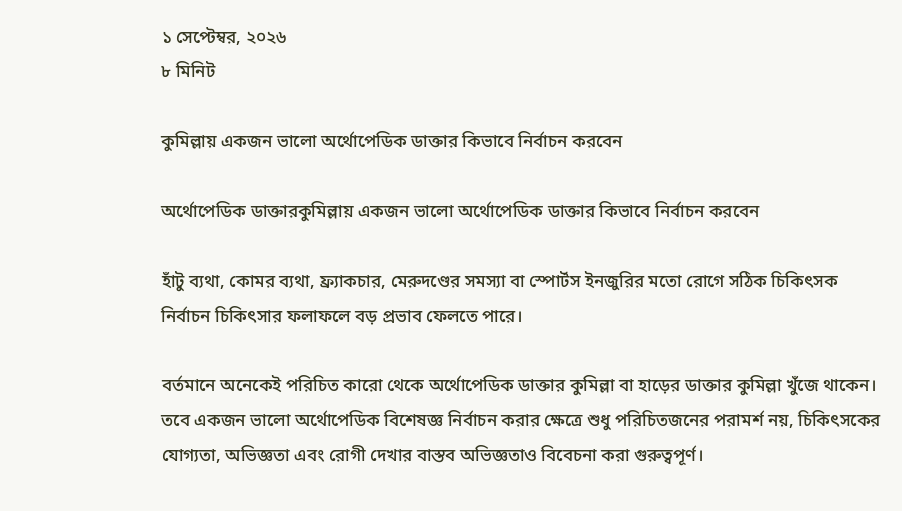১ সেপ্টেম্বর, ২০২৬
৮ মিনিট

কুমিল্লায় একজন ভালো অর্থোপেডিক ডাক্তার কিভাবে নির্বাচন করবেন

অর্থোপেডিক ডাক্তারকুমিল্লায় একজন ভালো অর্থোপেডিক ডাক্তার কিভাবে নির্বাচন করবেন

হাঁটু ব্যথা, কোমর ব্যথা, ফ্র্যাকচার, মেরুদণ্ডের সমস্যা বা স্পোর্টস ইনজুরির মতো রোগে সঠিক চিকিৎসক নির্বাচন চিকিৎসার ফলাফলে বড় প্রভাব ফেলতে পারে।

বর্তমানে অনেকেই পরিচিত কারো থেকে অর্থোপেডিক ডাক্তার কুমিল্লা বা হাড়ের ডাক্তার কুমিল্লা খুঁজে থাকেন। তবে একজন ভালো অর্থোপেডিক বিশেষজ্ঞ নির্বাচন করার ক্ষেত্রে শুধু পরিচিতজনের পরামর্শ নয়, চিকিৎসকের যোগ্যতা, অভিজ্ঞতা এবং রোগী দেখার বাস্তব অভিজ্ঞতাও বিবেচনা করা গুরুত্বপূর্ণ।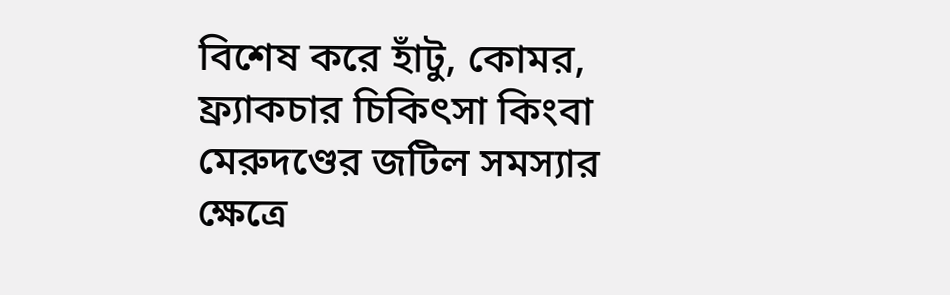বিশেষ করে হাঁটু, কোমর, ফ্র্যাকচার চিকিৎসা কিংবা মেরুদণ্ডের জটিল সমস্যার ক্ষেত্রে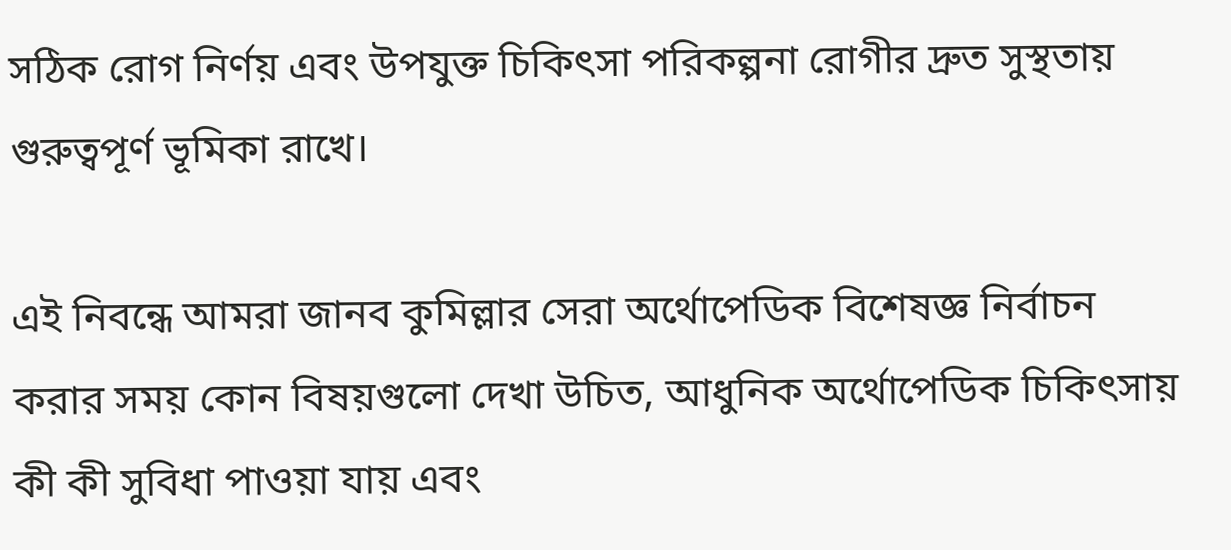সঠিক রোগ নির্ণয় এবং উপযুক্ত চিকিৎসা পরিকল্পনা রোগীর দ্রুত সুস্থতায় গুরুত্বপূর্ণ ভূমিকা রাখে।

এই নিবন্ধে আমরা জানব কুমিল্লার সেরা অর্থোপেডিক বিশেষজ্ঞ নির্বাচন করার সময় কোন বিষয়গুলো দেখা উচিত, আধুনিক অর্থোপেডিক চিকিৎসায় কী কী সুবিধা পাওয়া যায় এবং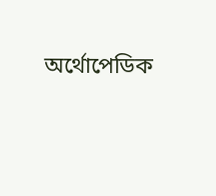অর্থোপেডিক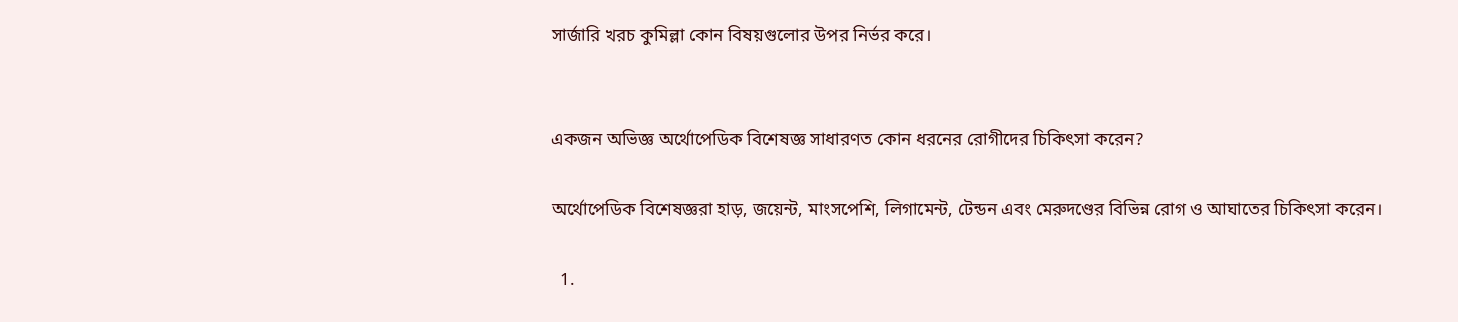সার্জারি খরচ কুমিল্লা কোন বিষয়গুলোর উপর নির্ভর করে।


একজন অভিজ্ঞ অর্থোপেডিক বিশেষজ্ঞ সাধারণত কোন ধরনের রোগীদের চিকিৎসা করেন?

অর্থোপেডিক বিশেষজ্ঞরা হাড়, জয়েন্ট, মাংসপেশি, লিগামেন্ট, টেন্ডন এবং মেরুদণ্ডের বিভিন্ন রোগ ও আঘাতের চিকিৎসা করেন।

  1.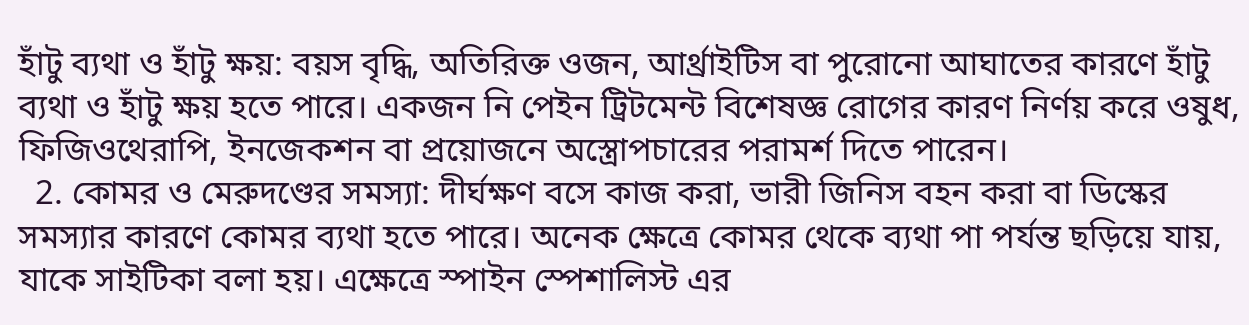হাঁটু ব্যথা ও হাঁটু ক্ষয়: বয়স বৃদ্ধি, অতিরিক্ত ওজন, আর্থ্রাইটিস বা পুরোনো আঘাতের কারণে হাঁটু ব্যথা ও হাঁটু ক্ষয় হতে পারে। একজন নি পেইন ট্রিটমেন্ট বিশেষজ্ঞ রোগের কারণ নির্ণয় করে ওষুধ, ফিজিওথেরাপি, ইনজেকশন বা প্রয়োজনে অস্ত্রোপচারের পরামর্শ দিতে পারেন।
  2. কোমর ও মেরুদণ্ডের সমস্যা: দীর্ঘক্ষণ বসে কাজ করা, ভারী জিনিস বহন করা বা ডিস্কের সমস্যার কারণে কোমর ব্যথা হতে পারে। অনেক ক্ষেত্রে কোমর থেকে ব্যথা পা পর্যন্ত ছড়িয়ে যায়, যাকে সাইটিকা বলা হয়। এক্ষেত্রে স্পাইন স্পেশালিস্ট এর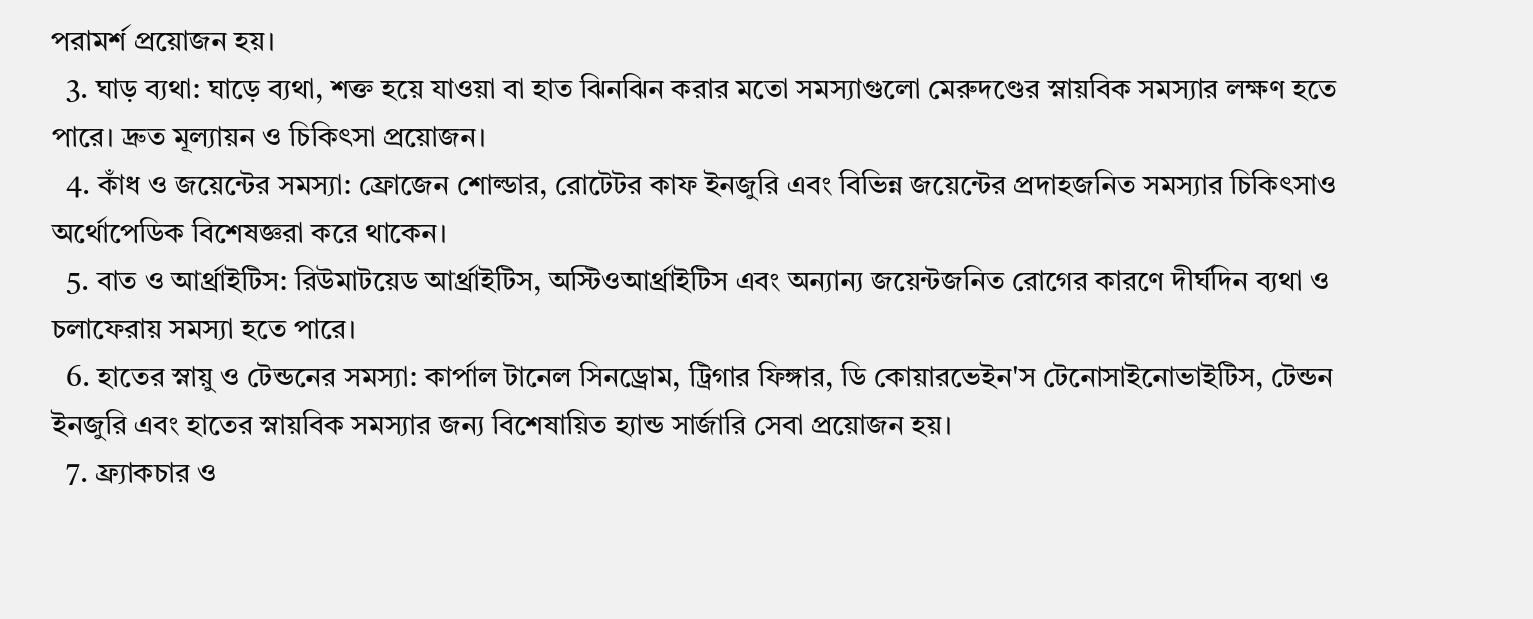পরামর্শ প্রয়োজন হয়।
  3. ঘাড় ব্যথা: ঘাড়ে ব্যথা, শক্ত হয়ে যাওয়া বা হাত ঝিনঝিন করার মতো সমস্যাগুলো মেরুদণ্ডের স্নায়বিক সমস্যার লক্ষণ হতে পারে। দ্রুত মূল্যায়ন ও চিকিৎসা প্রয়োজন।
  4. কাঁধ ও জয়েন্টের সমস্যা: ফ্রোজেন শোল্ডার, রোটেটর কাফ ইনজুরি এবং বিভিন্ন জয়েন্টের প্রদাহজনিত সমস্যার চিকিৎসাও অর্থোপেডিক বিশেষজ্ঞরা করে থাকেন।
  5. বাত ও আর্থ্রাইটিস: রিউমাটয়েড আর্থ্রাইটিস, অস্টিওআর্থ্রাইটিস এবং অন্যান্য জয়েন্টজনিত রোগের কারণে দীর্ঘদিন ব্যথা ও চলাফেরায় সমস্যা হতে পারে।
  6. হাতের স্নায়ু ও টেন্ডনের সমস্যা: কার্পাল টানেল সিনড্রোম, ট্রিগার ফিঙ্গার, ডি কোয়ারভেইন'স টেনোসাইনোভাইটিস, টেন্ডন ইনজুরি এবং হাতের স্নায়বিক সমস্যার জন্য বিশেষায়িত হ্যান্ড সার্জারি সেবা প্রয়োজন হয়।
  7. ফ্র্যাকচার ও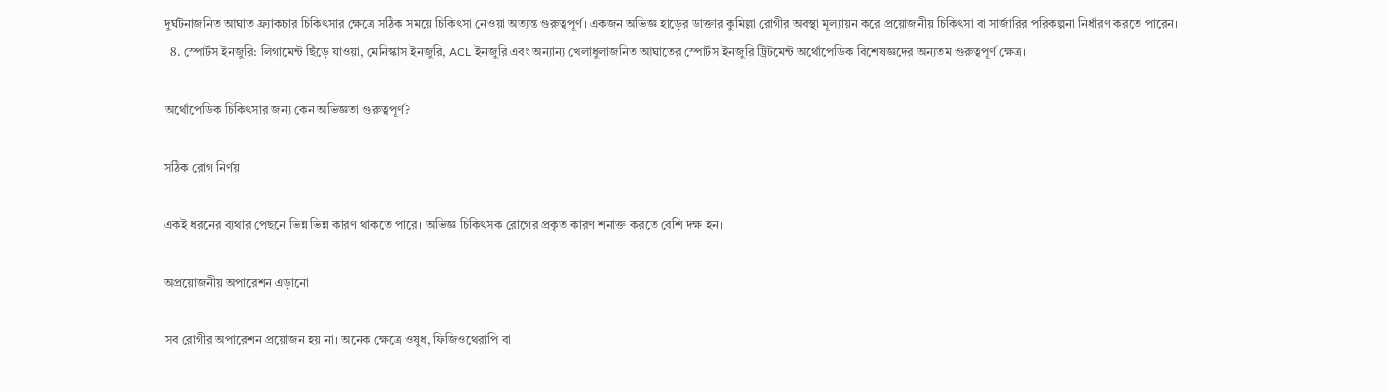দুর্ঘটনাজনিত আঘাত ফ্র্যাকচার চিকিৎসার ক্ষেত্রে সঠিক সময়ে চিকিৎসা নেওয়া অত্যন্ত গুরুত্বপূর্ণ। একজন অভিজ্ঞ হাড়ের ডাক্তার কুমিল্লা রোগীর অবস্থা মূল্যায়ন করে প্রয়োজনীয় চিকিৎসা বা সার্জারির পরিকল্পনা নির্ধারণ করতে পারেন।
  8. স্পোর্টস ইনজুরি: লিগামেন্ট ছিঁড়ে যাওয়া, মেনিস্কাস ইনজুরি, ACL ইনজুরি এবং অন্যান্য খেলাধুলাজনিত আঘাতের স্পোর্টস ইনজুরি ট্রিটমেন্ট অর্থোপেডিক বিশেষজ্ঞদের অন্যতম গুরুত্বপূর্ণ ক্ষেত্র।

অর্থোপেডিক চিকিৎসার জন্য কেন অভিজ্ঞতা গুরুত্বপূর্ণ?

সঠিক রোগ নির্ণয়

একই ধরনের ব্যথার পেছনে ভিন্ন ভিন্ন কারণ থাকতে পারে। অভিজ্ঞ চিকিৎসক রোগের প্রকৃত কারণ শনাক্ত করতে বেশি দক্ষ হন।

অপ্রয়োজনীয় অপারেশন এড়ানো

সব রোগীর অপারেশন প্রয়োজন হয় না। অনেক ক্ষেত্রে ওষুধ, ফিজিওথেরাপি বা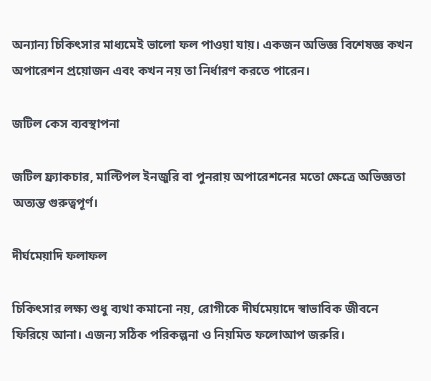অন্যান্য চিকিৎসার মাধ্যমেই ভালো ফল পাওয়া যায়। একজন অভিজ্ঞ বিশেষজ্ঞ কখন অপারেশন প্রয়োজন এবং কখন নয় তা নির্ধারণ করতে পারেন।

জটিল কেস ব্যবস্থাপনা

জটিল ফ্র্যাকচার, মাল্টিপল ইনজুরি বা পুনরায় অপারেশনের মতো ক্ষেত্রে অভিজ্ঞতা অত্যন্ত গুরুত্বপূর্ণ।

দীর্ঘমেয়াদি ফলাফল

চিকিৎসার লক্ষ্য শুধু ব্যথা কমানো নয়, রোগীকে দীর্ঘমেয়াদে স্বাভাবিক জীবনে ফিরিয়ে আনা। এজন্য সঠিক পরিকল্পনা ও নিয়মিত ফলোআপ জরুরি।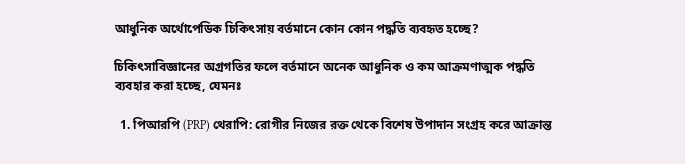আধুনিক অর্থোপেডিক চিকিৎসায় বর্তমানে কোন কোন পদ্ধতি ব্যবহৃত হচ্ছে?

চিকিৎসাবিজ্ঞানের অগ্রগতির ফলে বর্তমানে অনেক আধুনিক ও কম আক্রমণাত্মক পদ্ধতি ব্যবহার করা হচ্ছে, যেমনঃ

  1. পিআরপি (PRP) থেরাপি: রোগীর নিজের রক্ত থেকে বিশেষ উপাদান সংগ্রহ করে আক্রান্ত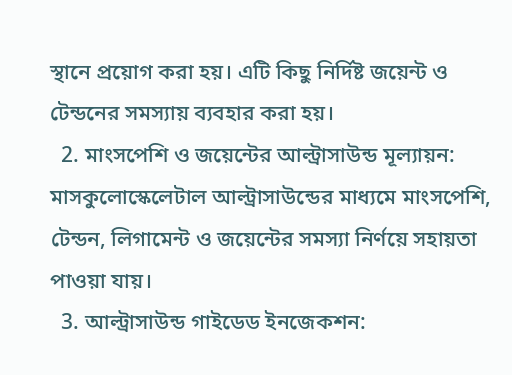স্থানে প্রয়োগ করা হয়। এটি কিছু নির্দিষ্ট জয়েন্ট ও টেন্ডনের সমস্যায় ব্যবহার করা হয়।
  2. মাংসপেশি ও জয়েন্টের আল্ট্রাসাউন্ড মূল্যায়ন: মাসকুলোস্কেলেটাল আল্ট্রাসাউন্ডের মাধ্যমে মাংসপেশি, টেন্ডন, লিগামেন্ট ও জয়েন্টের সমস্যা নির্ণয়ে সহায়তা পাওয়া যায়।
  3. আল্ট্রাসাউন্ড গাইডেড ইনজেকশন: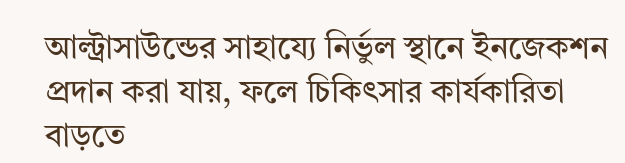আল্ট্রাসাউন্ডের সাহায্যে নির্ভুল স্থানে ইনজেকশন প্রদান করা যায়, ফলে চিকিৎসার কার্যকারিতা বাড়তে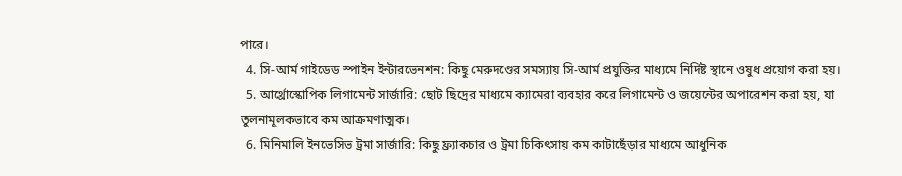পারে।
  4. সি-আর্ম গাইডেড স্পাইন ইন্টারভেনশন: কিছু মেরুদণ্ডের সমস্যায় সি-আর্ম প্রযুক্তির মাধ্যমে নির্দিষ্ট স্থানে ওষুধ প্রয়োগ করা হয়।
  5. আর্থ্রোস্কোপিক লিগামেন্ট সার্জারি: ছোট ছিদ্রের মাধ্যমে ক্যামেরা ব্যবহার করে লিগামেন্ট ও জয়েন্টের অপারেশন করা হয়, যা তুলনামূলকভাবে কম আক্রমণাত্মক।
  6. মিনিমালি ইনভেসিভ ট্রমা সার্জারি: কিছু ফ্র্যাকচার ও ট্রমা চিকিৎসায় কম কাটাছেঁড়ার মাধ্যমে আধুনিক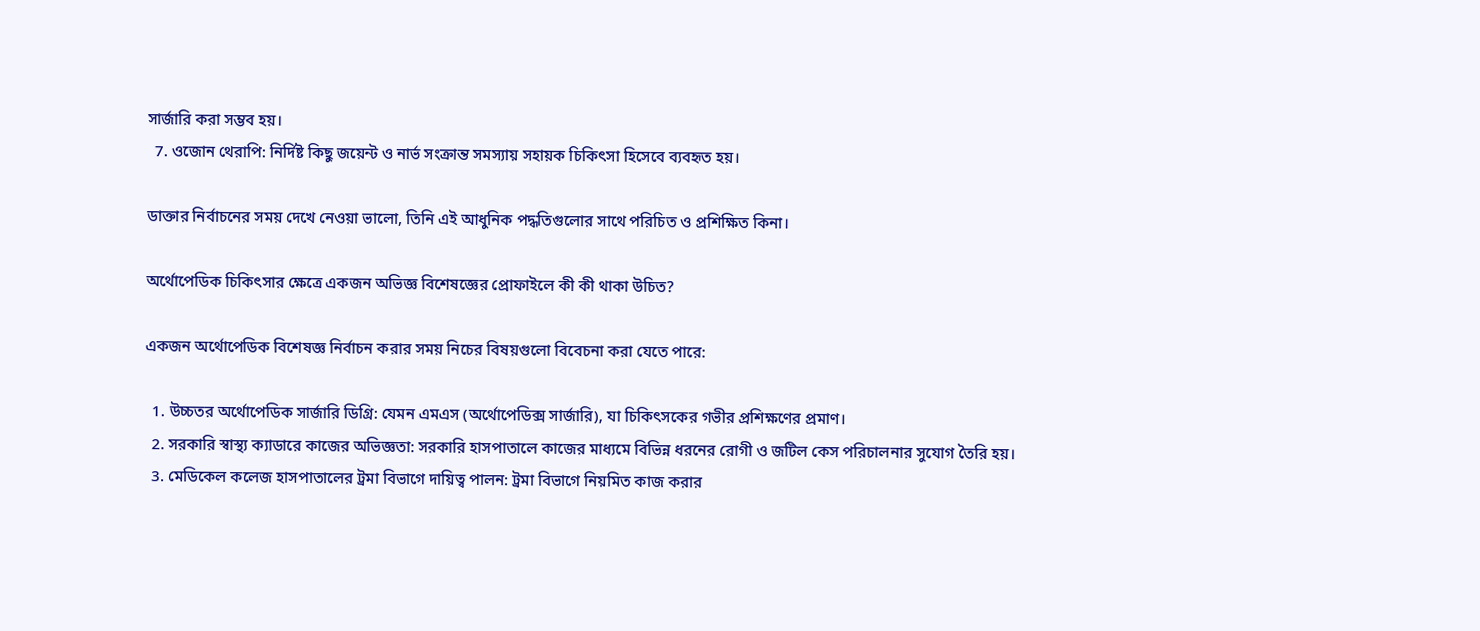সার্জারি করা সম্ভব হয়।
  7. ওজোন থেরাপি: নির্দিষ্ট কিছু জয়েন্ট ও নার্ভ সংক্রান্ত সমস্যায় সহায়ক চিকিৎসা হিসেবে ব্যবহৃত হয়।

ডাক্তার নির্বাচনের সময় দেখে নেওয়া ভালো, তিনি এই আধুনিক পদ্ধতিগুলোর সাথে পরিচিত ও প্রশিক্ষিত কিনা।

অর্থোপেডিক চিকিৎসার ক্ষেত্রে একজন অভিজ্ঞ বিশেষজ্ঞের প্রোফাইলে কী কী থাকা উচিত?

একজন অর্থোপেডিক বিশেষজ্ঞ নির্বাচন করার সময় নিচের বিষয়গুলো বিবেচনা করা যেতে পারে:

  1. উচ্চতর অর্থোপেডিক সার্জারি ডিগ্রি: যেমন এমএস (অর্থোপেডিক্স সার্জারি), যা চিকিৎসকের গভীর প্রশিক্ষণের প্রমাণ।
  2. সরকারি স্বাস্থ্য ক্যাডারে কাজের অভিজ্ঞতা: সরকারি হাসপাতালে কাজের মাধ্যমে বিভিন্ন ধরনের রোগী ও জটিল কেস পরিচালনার সুযোগ তৈরি হয়।
  3. মেডিকেল কলেজ হাসপাতালের ট্রমা বিভাগে দায়িত্ব পালন: ট্রমা বিভাগে নিয়মিত কাজ করার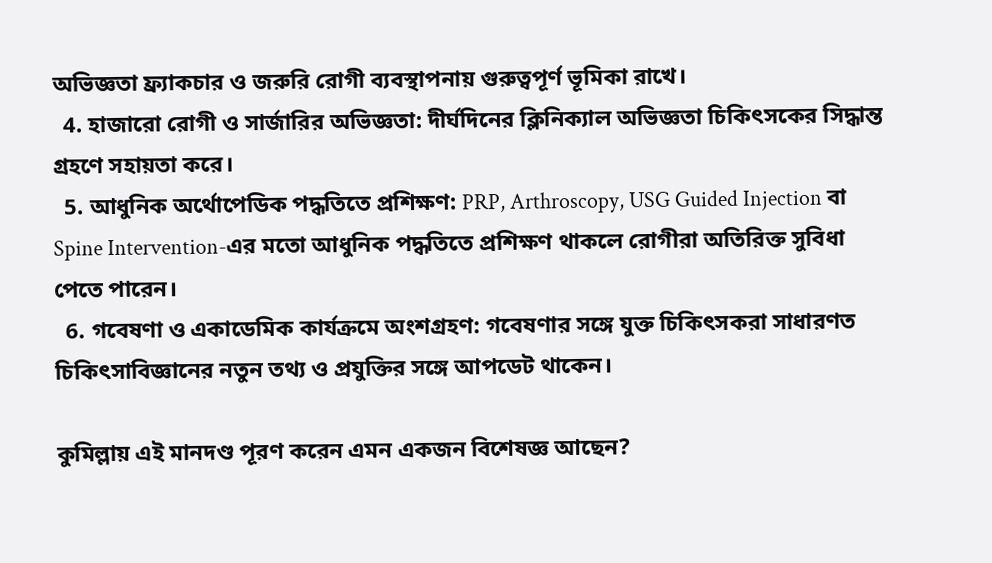অভিজ্ঞতা ফ্র্যাকচার ও জরুরি রোগী ব্যবস্থাপনায় গুরুত্বপূর্ণ ভূমিকা রাখে।
  4. হাজারো রোগী ও সার্জারির অভিজ্ঞতা: দীর্ঘদিনের ক্লিনিক্যাল অভিজ্ঞতা চিকিৎসকের সিদ্ধান্ত গ্রহণে সহায়তা করে।
  5. আধুনিক অর্থোপেডিক পদ্ধতিতে প্রশিক্ষণ: PRP, Arthroscopy, USG Guided Injection বা Spine Intervention-এর মতো আধুনিক পদ্ধতিতে প্রশিক্ষণ থাকলে রোগীরা অতিরিক্ত সুবিধা পেতে পারেন।
  6. গবেষণা ও একাডেমিক কার্যক্রমে অংশগ্রহণ: গবেষণার সঙ্গে যুক্ত চিকিৎসকরা সাধারণত চিকিৎসাবিজ্ঞানের নতুন তথ্য ও প্রযুক্তির সঙ্গে আপডেট থাকেন।

কুমিল্লায় এই মানদণ্ড পূরণ করেন এমন একজন বিশেষজ্ঞ আছেন?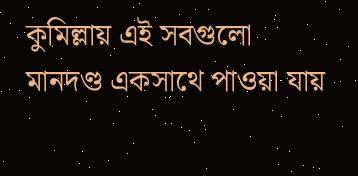কুমিল্লায় এই সবগুলো মানদণ্ড একসাথে পাওয়া যায়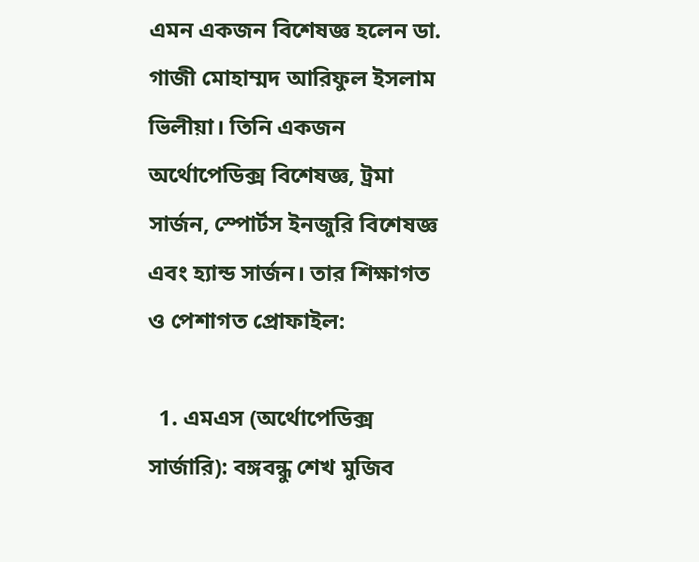এমন একজন বিশেষজ্ঞ হলেন ডা. গাজী মোহাম্মদ আরিফুল ইসলাম ভিলীয়া। তিনি একজন অর্থোপেডিক্স বিশেষজ্ঞ, ট্রমা সার্জন, স্পোর্টস ইনজুরি বিশেষজ্ঞ এবং হ্যান্ড সার্জন। তার শিক্ষাগত ও পেশাগত প্রোফাইল:

  1. এমএস (অর্থোপেডিক্স সার্জারি): বঙ্গবন্ধু শেখ মুজিব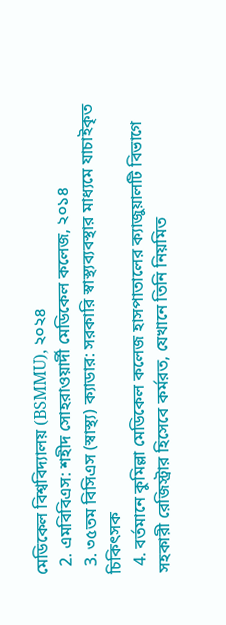মেডিকেল বিশ্ববিদ্যালয় (BSMMU), ২০২৪
  2. এমবিবিএস: শহীদ সোহরাওয়ার্দী মেডিকেল কলেজ, ২০১৪
  3. ৩৫তম বিসিএস (স্বাস্থ্য) ক্যাডার: সরকারি স্বাস্থ্যব্যবস্থার মাধ্যমে যাচাইকৃত চিকিৎসক
  4. বর্তমানে কুমিল্লা মেডিকেল কলেজ হাসপাতালের ক্যাজুয়ালটি বিভাগে সহকারী রেজিস্ট্রার হিসেবে কর্মরত, যেখানে তিনি নিয়মিত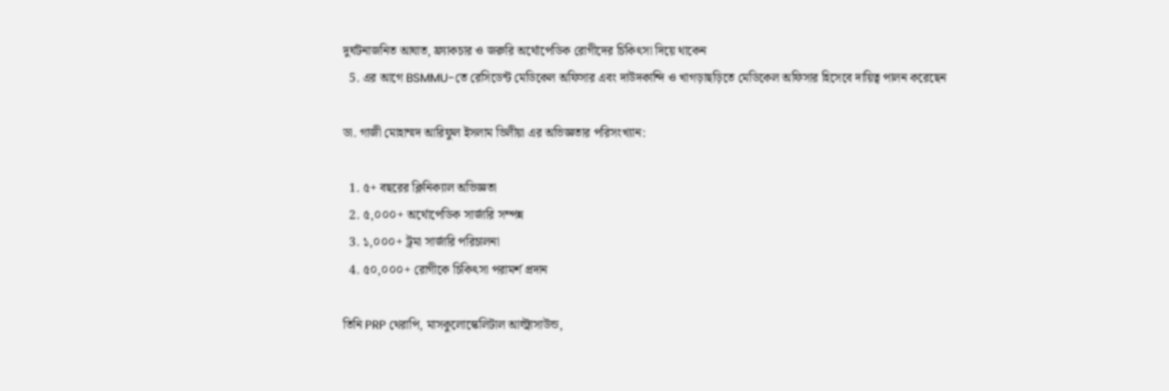দুর্ঘটনাজনিত আঘাত, ফ্র্যাকচার ও জরুরি অর্থোপেডিক রোগীদের চিকিৎসা দিয়ে থাকেন
  5. এর আগে BSMMU-তে রেসিডেন্ট মেডিকেল অফিসার এবং দাউদকান্দি ও খাগড়াছড়িতে মেডিকেল অফিসার হিসেবে দায়িত্ব পালন করেছেন

ডা. গাজী মোহাম্মদ আরিফুল ইসলাম ভিলীয়া এর অভিজ্ঞতার পরিসংখ্যান:

  1. ৫+ বছরের ক্লিনিক্যাল অভিজ্ঞতা
  2. ৫,০০০+ অর্থোপেডিক সার্জারি সম্পন্ন
  3. ১,০০০+ ট্রমা সার্জারি পরিচালনা
  4. ৫০,০০০+ রোগীকে চিকিৎসা পরামর্শ প্রদান

তিনি PRP থেরাপি, মাসকুলোস্কেলিটাল আল্ট্রাসাউন্ড,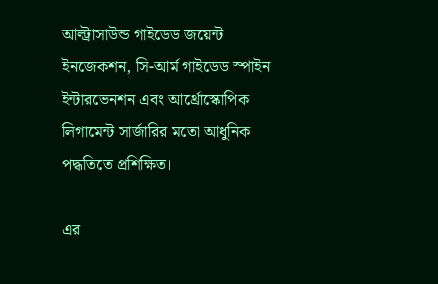আল্ট্রাসাউন্ড গাইডেড জয়েন্ট ইনজেকশন, সি-আর্ম গাইডেড স্পাইন ইন্টারভেনশন এবং আর্থ্রোস্কোপিক লিগামেন্ট সার্জারির মতো আধুনিক পদ্ধতিতে প্রশিক্ষিত।

এর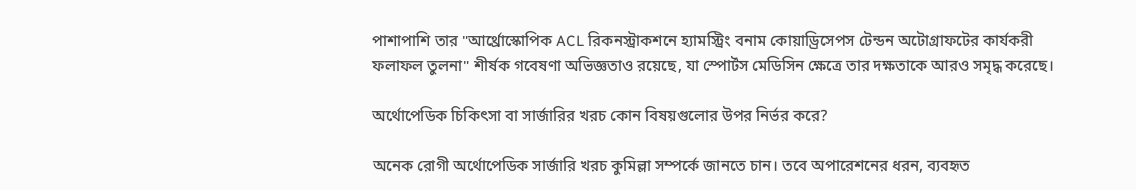পাশাপাশি তার "আর্থ্রোস্কোপিক ACL রিকনস্ট্রাকশনে হ্যামস্ট্রিং বনাম কোয়াড্রিসেপস টেন্ডন অটোগ্রাফটের কার্যকরী ফলাফল তুলনা" শীর্ষক গবেষণা অভিজ্ঞতাও রয়েছে, যা স্পোর্টস মেডিসিন ক্ষেত্রে তার দক্ষতাকে আরও সমৃদ্ধ করেছে।

অর্থোপেডিক চিকিৎসা বা সার্জারির খরচ কোন বিষয়গুলোর উপর নির্ভর করে?

অনেক রোগী অর্থোপেডিক সার্জারি খরচ কুমিল্লা সম্পর্কে জানতে চান। তবে অপারেশনের ধরন, ব্যবহৃত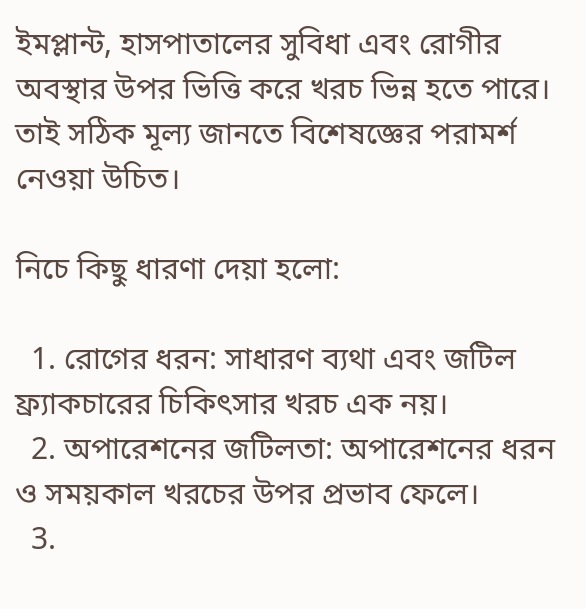ইমপ্লান্ট, হাসপাতালের সুবিধা এবং রোগীর অবস্থার উপর ভিত্তি করে খরচ ভিন্ন হতে পারে। তাই সঠিক মূল্য জানতে বিশেষজ্ঞের পরামর্শ নেওয়া উচিত।

নিচে কিছু ধারণা দেয়া হলো:

  1. রোগের ধরন: সাধারণ ব্যথা এবং জটিল ফ্র্যাকচারের চিকিৎসার খরচ এক নয়।
  2. অপারেশনের জটিলতা: অপারেশনের ধরন ও সময়কাল খরচের উপর প্রভাব ফেলে।
  3.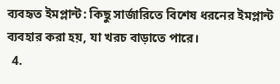ব্যবহৃত ইমপ্লান্ট: কিছু সার্জারিতে বিশেষ ধরনের ইমপ্লান্ট ব্যবহার করা হয়, যা খরচ বাড়াতে পারে।
  4.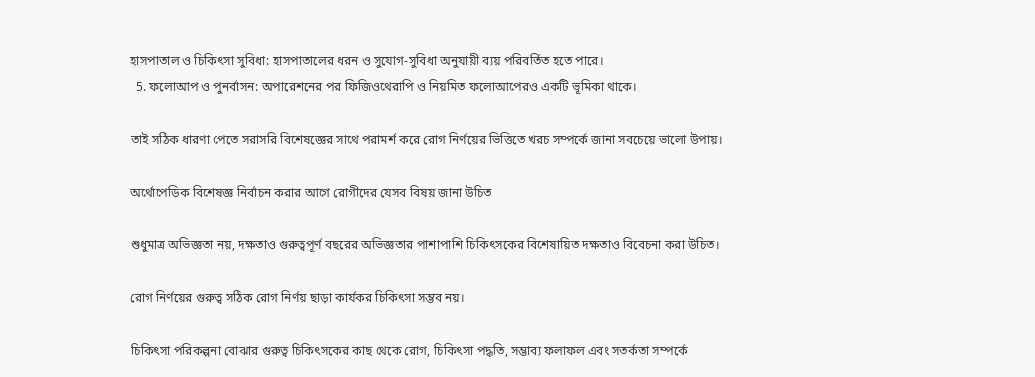হাসপাতাল ও চিকিৎসা সুবিধা: হাসপাতালের ধরন ও সুযোগ-সুবিধা অনুযায়ী ব্যয় পরিবর্তিত হতে পারে।
  5. ফলোআপ ও পুনর্বাসন: অপারেশনের পর ফিজিওথেরাপি ও নিয়মিত ফলোআপেরও একটি ভূমিকা থাকে।

তাই সঠিক ধারণা পেতে সরাসরি বিশেষজ্ঞের সাথে পরামর্শ করে রোগ নির্ণয়ের ভিত্তিতে খরচ সম্পর্কে জানা সবচেয়ে ভালো উপায়।

অর্থোপেডিক বিশেষজ্ঞ নির্বাচন করার আগে রোগীদের যেসব বিষয় জানা উচিত

শুধুমাত্র অভিজ্ঞতা নয়, দক্ষতাও গুরুত্বপূর্ণ বছরের অভিজ্ঞতার পাশাপাশি চিকিৎসকের বিশেষায়িত দক্ষতাও বিবেচনা করা উচিত।

রোগ নির্ণয়ের গুরুত্ব সঠিক রোগ নির্ণয় ছাড়া কার্যকর চিকিৎসা সম্ভব নয়।

চিকিৎসা পরিকল্পনা বোঝার গুরুত্ব চিকিৎসকের কাছ থেকে রোগ, চিকিৎসা পদ্ধতি, সম্ভাব্য ফলাফল এবং সতর্কতা সম্পর্কে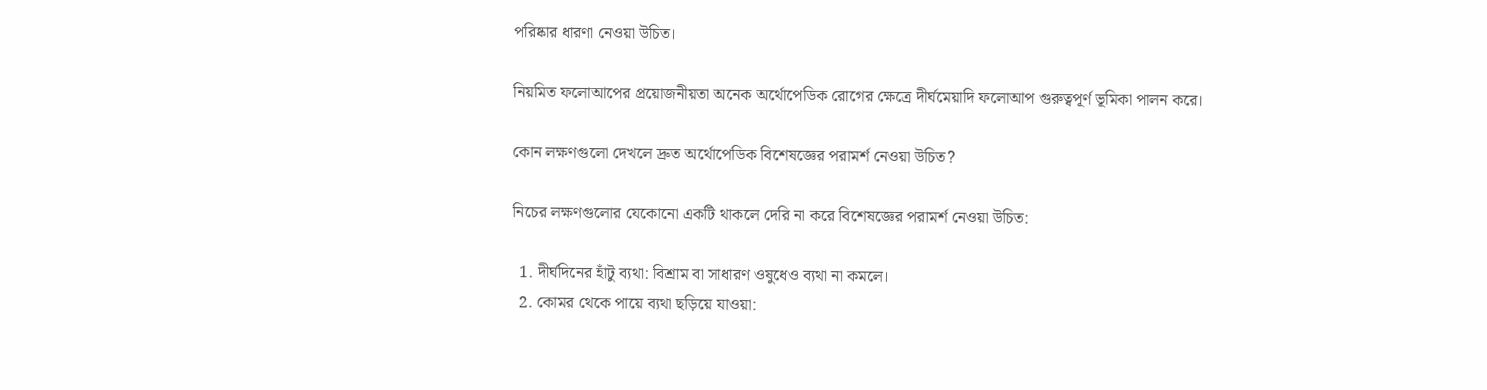পরিষ্কার ধারণা নেওয়া উচিত।

নিয়মিত ফলোআপের প্রয়োজনীয়তা অনেক অর্থোপেডিক রোগের ক্ষেত্রে দীর্ঘমেয়াদি ফলোআপ গুরুত্বপূর্ণ ভূমিকা পালন করে।

কোন লক্ষণগুলো দেখলে দ্রুত অর্থোপেডিক বিশেষজ্ঞের পরামর্শ নেওয়া উচিত?

নিচের লক্ষণগুলোর যেকোনো একটি থাকলে দেরি না করে বিশেষজ্ঞের পরামর্শ নেওয়া উচিত:

  1. দীর্ঘদিনের হাঁটু ব্যথা: বিশ্রাম বা সাধারণ ওষুধেও ব্যথা না কমলে।
  2. কোমর থেকে পায়ে ব্যথা ছড়িয়ে যাওয়া: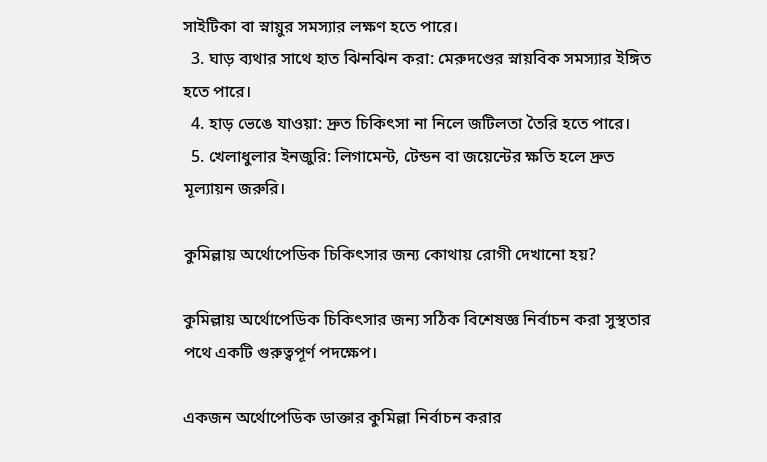সাইটিকা বা স্নায়ুর সমস্যার লক্ষণ হতে পারে।
  3. ঘাড় ব্যথার সাথে হাত ঝিনঝিন করা: মেরুদণ্ডের স্নায়বিক সমস্যার ইঙ্গিত হতে পারে।
  4. হাড় ভেঙে যাওয়া: দ্রুত চিকিৎসা না নিলে জটিলতা তৈরি হতে পারে।
  5. খেলাধুলার ইনজুরি: লিগামেন্ট, টেন্ডন বা জয়েন্টের ক্ষতি হলে দ্রুত মূল্যায়ন জরুরি।

কুমিল্লায় অর্থোপেডিক চিকিৎসার জন্য কোথায় রোগী দেখানো হয়?

কুমিল্লায় অর্থোপেডিক চিকিৎসার জন্য সঠিক বিশেষজ্ঞ নির্বাচন করা সুস্থতার পথে একটি গুরুত্বপূর্ণ পদক্ষেপ।

একজন অর্থোপেডিক ডাক্তার কুমিল্লা নির্বাচন করার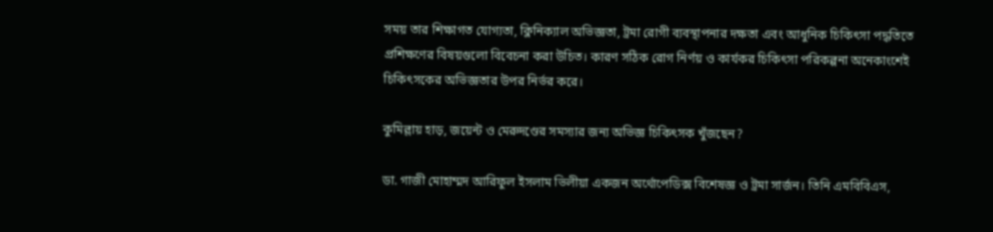সময় তার শিক্ষাগত যোগ্যতা, ক্লিনিক্যাল অভিজ্ঞতা, ট্রমা রোগী ব্যবস্থাপনার দক্ষতা এবং আধুনিক চিকিৎসা পদ্ধতিতে প্রশিক্ষণের বিষয়গুলো বিবেচনা করা উচিত। কারণ সঠিক রোগ নির্ণয় ও কার্যকর চিকিৎসা পরিকল্পনা অনেকাংশেই চিকিৎসকের অভিজ্ঞতার উপর নির্ভর করে।

কুমিল্লায় হাড়, জয়েন্ট ও মেরুদণ্ডের সমস্যার জন্য অভিজ্ঞ চিকিৎসক খুঁজছেন?

ডা. গাজী মোহাম্মদ আরিফুল ইসলাম ভিলীয়া একজন অর্থোপেডিক্স বিশেষজ্ঞ ও ট্রমা সার্জন। তিনি এমবিবিএস,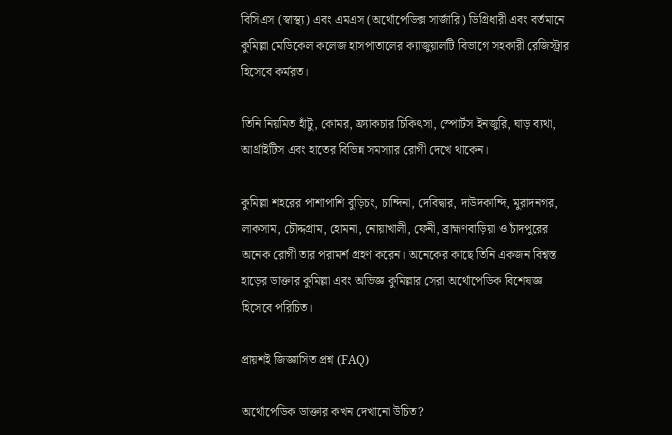বিসিএস (স্বাস্থ্য) এবং এমএস (অর্থোপেডিক্স সার্জারি) ডিগ্রিধারী এবং বর্তমানে কুমিল্লা মেডিকেল কলেজ হাসপাতালের ক্যাজুয়ালটি বিভাগে সহকারী রেজিস্ট্রার হিসেবে কর্মরত।

তিনি নিয়মিত হাঁটু, কোমর, ফ্র্যাকচার চিকিৎসা, স্পোর্টস ইনজুরি, ঘাড় ব্যথা, আর্থ্রাইটিস এবং হাতের বিভিন্ন সমস্যার রোগী দেখে থাকেন।

কুমিল্লা শহরের পাশাপাশি বুড়িচং, চান্দিনা, দেবিদ্বার, দাউদকান্দি, মুরাদনগর, লাকসাম, চৌদ্দগ্রাম, হোমনা, নোয়াখালী, ফেনী, ব্রাহ্মণবাড়িয়া ও চাঁদপুরের অনেক রোগী তার পরামর্শ গ্রহণ করেন। অনেকের কাছে তিনি একজন বিশ্বস্ত হাড়ের ডাক্তার কুমিল্লা এবং অভিজ্ঞ কুমিল্লার সেরা অর্থোপেডিক বিশেষজ্ঞ হিসেবে পরিচিত।

প্রায়শই জিজ্ঞাসিত প্রশ্ন (FAQ)

অর্থোপেডিক ডাক্তার কখন দেখানো উচিত?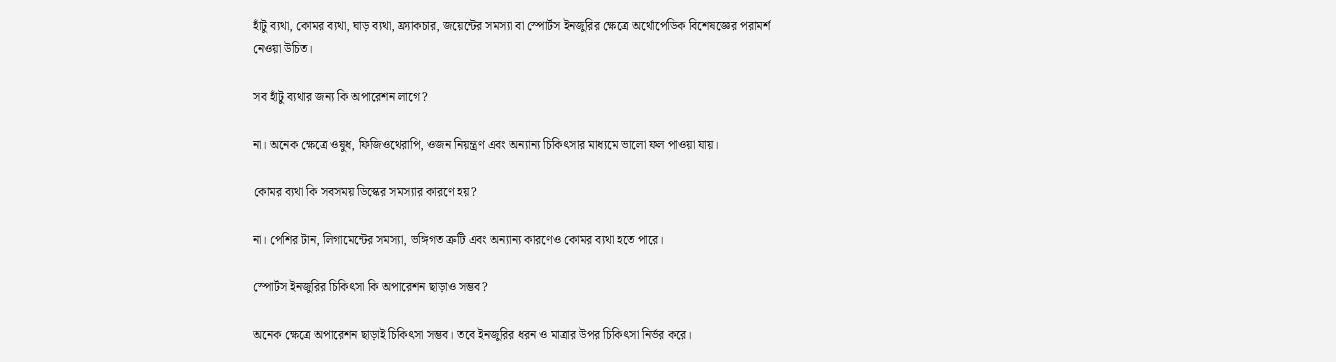হাঁটু ব্যথা, কোমর ব্যথা, ঘাড় ব্যথা, ফ্র্যাকচার, জয়েন্টের সমস্যা বা স্পোর্টস ইনজুরির ক্ষেত্রে অর্থোপেডিক বিশেষজ্ঞের পরামর্শ নেওয়া উচিত।

সব হাঁটু ব্যথার জন্য কি অপারেশন লাগে?

না। অনেক ক্ষেত্রে ওষুধ, ফিজিওথেরাপি, ওজন নিয়ন্ত্রণ এবং অন্যান্য চিকিৎসার মাধ্যমে ভালো ফল পাওয়া যায়।

কোমর ব্যথা কি সবসময় ডিস্কের সমস্যার কারণে হয়?

না। পেশির টান, লিগামেন্টের সমস্যা, ভঙ্গিগত ত্রুটি এবং অন্যান্য কারণেও কোমর ব্যথা হতে পারে।

স্পোর্টস ইনজুরির চিকিৎসা কি অপারেশন ছাড়াও সম্ভব?

অনেক ক্ষেত্রে অপারেশন ছাড়াই চিকিৎসা সম্ভব। তবে ইনজুরির ধরন ও মাত্রার উপর চিকিৎসা নির্ভর করে।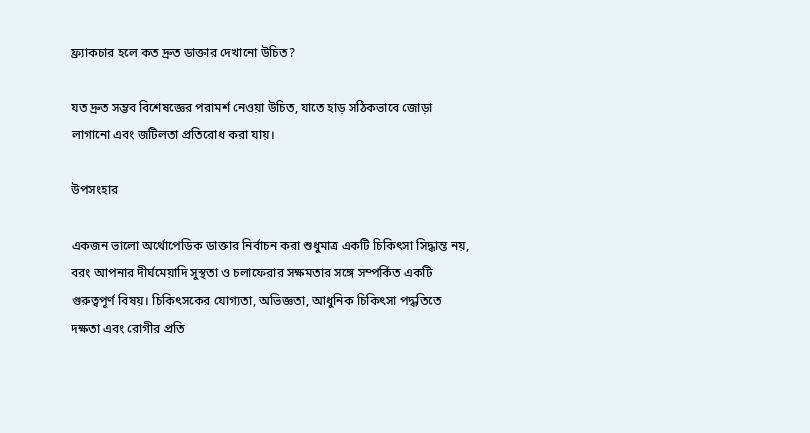ফ্র্যাকচার হলে কত দ্রুত ডাক্তার দেখানো উচিত?

যত দ্রুত সম্ভব বিশেষজ্ঞের পরামর্শ নেওয়া উচিত, যাতে হাড় সঠিকভাবে জোড়া লাগানো এবং জটিলতা প্রতিরোধ করা যায়।

উপসংহার

একজন ভালো অর্থোপেডিক ডাক্তার নির্বাচন করা শুধুমাত্র একটি চিকিৎসা সিদ্ধান্ত নয়, বরং আপনার দীর্ঘমেয়াদি সুস্থতা ও চলাফেরার সক্ষমতার সঙ্গে সম্পর্কিত একটি গুরুত্বপূর্ণ বিষয়। চিকিৎসকের যোগ্যতা, অভিজ্ঞতা, আধুনিক চিকিৎসা পদ্ধতিতে দক্ষতা এবং রোগীর প্রতি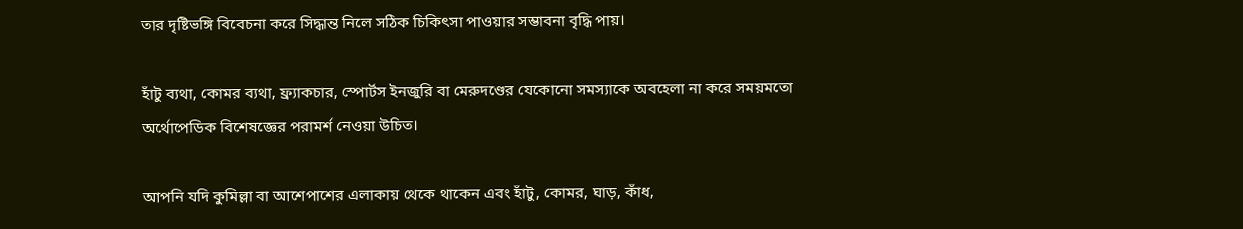তার দৃষ্টিভঙ্গি বিবেচনা করে সিদ্ধান্ত নিলে সঠিক চিকিৎসা পাওয়ার সম্ভাবনা বৃদ্ধি পায়।

হাঁটু ব্যথা, কোমর ব্যথা, ফ্র্যাকচার, স্পোর্টস ইনজুরি বা মেরুদণ্ডের যেকোনো সমস্যাকে অবহেলা না করে সময়মতো অর্থোপেডিক বিশেষজ্ঞের পরামর্শ নেওয়া উচিত।

আপনি যদি কুমিল্লা বা আশেপাশের এলাকায় থেকে থাকেন এবং হাঁটু, কোমর, ঘাড়, কাঁধ,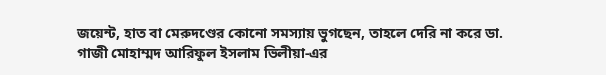জয়েন্ট, হাত বা মেরুদণ্ডের কোনো সমস্যায় ভুগছেন, তাহলে দেরি না করে ডা. গাজী মোহাম্মদ আরিফুল ইসলাম ভিলীয়া-এর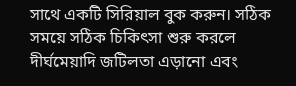সাথে একটি সিরিয়াল বুক করুন। সঠিক সময়ে সঠিক চিকিৎসা শুরু করলে দীর্ঘমেয়াদি জটিলতা এড়ানো এবং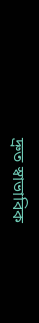দ্রুত স্বাভাবিক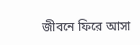জীবনে ফিরে আসা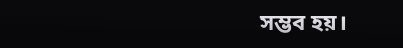সম্ভব হয়।